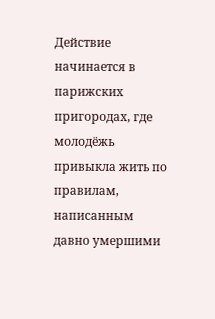Действие начинается в парижских пригородах, где молодёжь привыкла жить по правилам, написанным давно умершими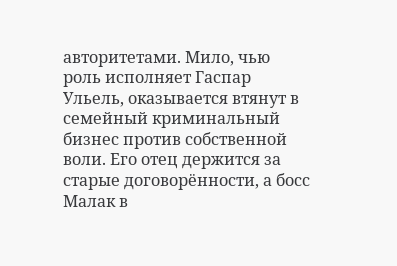авторитетами. Мило, чью роль исполняет Гаспар Ульель, оказывается втянут в семейный криминальный бизнес против собственной воли. Его отец держится за старые договорённости, а босс Малак в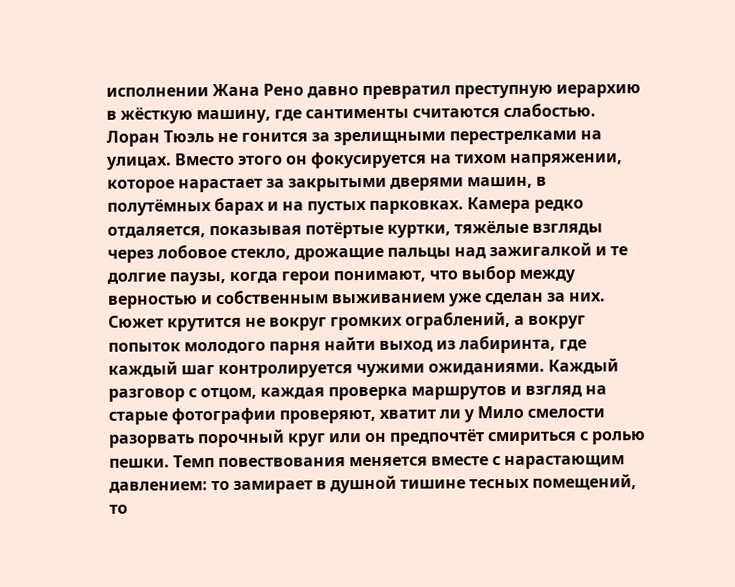исполнении Жана Рено давно превратил преступную иерархию в жёсткую машину, где сантименты считаются слабостью. Лоран Тюэль не гонится за зрелищными перестрелками на улицах. Вместо этого он фокусируется на тихом напряжении, которое нарастает за закрытыми дверями машин, в полутёмных барах и на пустых парковках. Камера редко отдаляется, показывая потёртые куртки, тяжёлые взгляды через лобовое стекло, дрожащие пальцы над зажигалкой и те долгие паузы, когда герои понимают, что выбор между верностью и собственным выживанием уже сделан за них. Сюжет крутится не вокруг громких ограблений, а вокруг попыток молодого парня найти выход из лабиринта, где каждый шаг контролируется чужими ожиданиями. Каждый разговор с отцом, каждая проверка маршрутов и взгляд на старые фотографии проверяют, хватит ли у Мило смелости разорвать порочный круг или он предпочтёт смириться с ролью пешки. Темп повествования меняется вместе с нарастающим давлением: то замирает в душной тишине тесных помещений, то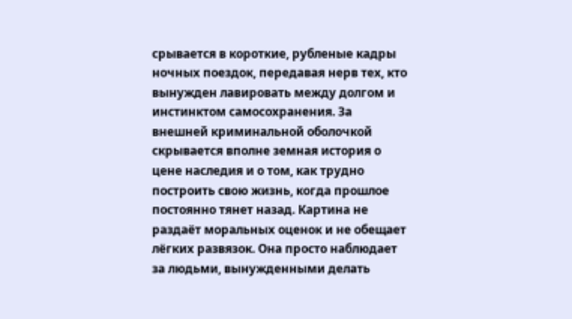срывается в короткие, рубленые кадры ночных поездок, передавая нерв тех, кто вынужден лавировать между долгом и инстинктом самосохранения. За внешней криминальной оболочкой скрывается вполне земная история о цене наследия и о том, как трудно построить свою жизнь, когда прошлое постоянно тянет назад. Картина не раздаёт моральных оценок и не обещает лёгких развязок. Она просто наблюдает за людьми, вынужденными делать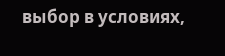выбор в условиях,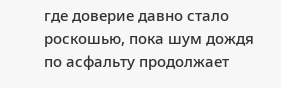где доверие давно стало роскошью, пока шум дождя по асфальту продолжает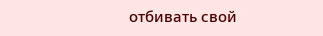отбивать свой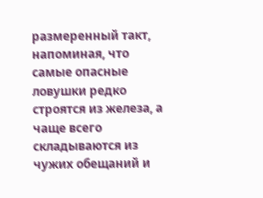размеренный такт, напоминая, что самые опасные ловушки редко строятся из железа, а чаще всего складываются из чужих обещаний и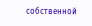собственной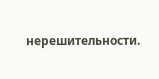нерешительности.